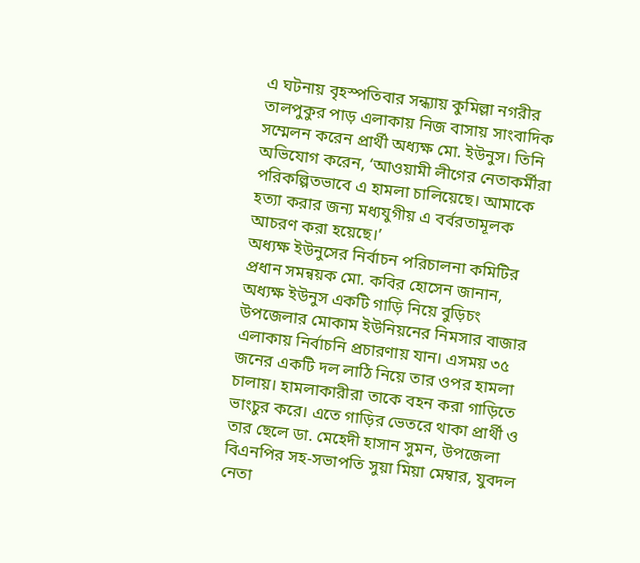এ ঘটনায় বৃহস্পতিবার সন্ধ্যায় কুমিল্লা নগরীর তালপুকুর পাড় এলাকায় নিজ বাসায় সাংবাদিক সম্মেলন করেন প্রার্থী অধ্যক্ষ মো. ইউনুস। তিনি অভিযোগ করেন, ‘আওয়ামী লীগের নেতাকর্মীরা পরিকল্পিতভাবে এ হামলা চালিয়েছে। আমাকে হত্যা করার জন্য মধ্যযুগীয় এ বর্বরতামূলক আচরণ করা হয়েছে।’
অধ্যক্ষ ইউনুসের নির্বাচন পরিচালনা কমিটির প্রধান সমন্বয়ক মো. কবির হোসেন জানান, অধ্যক্ষ ইউনুস একটি গাড়ি নিয়ে বুড়িচং উপজেলার মোকাম ইউনিয়নের নিমসার বাজার এলাকায় নির্বাচনি প্রচারণায় যান। এসময় ৩৫ জনের একটি দল লাঠি নিয়ে তার ওপর হামলা চালায়। হামলাকারীরা তাকে বহন করা গাড়িতে ভাংচুর করে। এতে গাড়ির ভেতরে থাকা প্রার্থী ও তার ছেলে ডা. মেহেদী হাসান সুমন, উপজেলা বিএনপির সহ-সভাপতি সুয়া মিয়া মেম্বার, যুবদল নেতা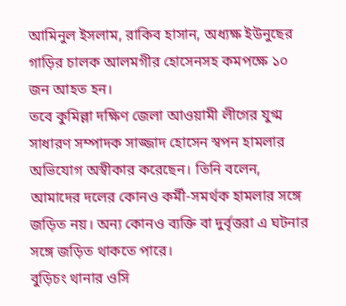আমিনুল ইসলাম, রাকিব হাসান, অধ্যক্ষ ইউনুছের গাড়ির চালক আলমগীর হোসেনসহ কমপক্ষে ১০ জন আহত হন।
তবে কুমিল্লা দক্ষিণ জেলা আওয়ামী লীগের যুগ্ম সাধারণ সম্পাদক সাজ্জাদ হোসেন স্বপন হামলার অভিযোগ অস্বীকার করেছেন। তিনি বলেন, আমাদের দলের কোনও কর্মী-সমর্থক হামলার সঙ্গে জড়িত নয়। অন্য কোনও ব্যক্তি বা দুর্বৃত্তরা এ ঘটনার সঙ্গে জড়িত থাকতে পারে।
বুড়িচং থানার ওসি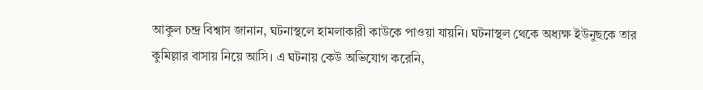আকুল চন্দ্র বিশ্বাস জানান, ঘটনাস্থলে হামলাকারী কাউকে পাওয়া যায়নি। ঘটনাস্থল থেকে অধ্যক্ষ ইউনুছকে তার কুমিল্লার বাসায় নিয়ে আসি। এ ঘটনায় কেউ অভিযোগ করেনি,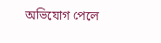অভিযোগ পেলে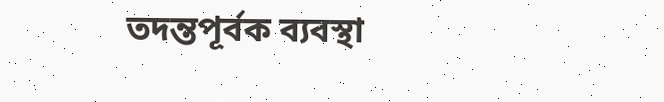তদন্তপূর্বক ব্যবস্থা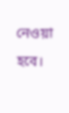নেওয়া হবে।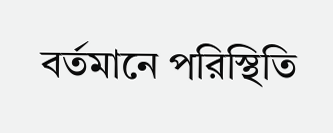বর্তমানে পরিস্থিতি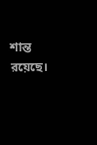শান্ত রয়েছে।